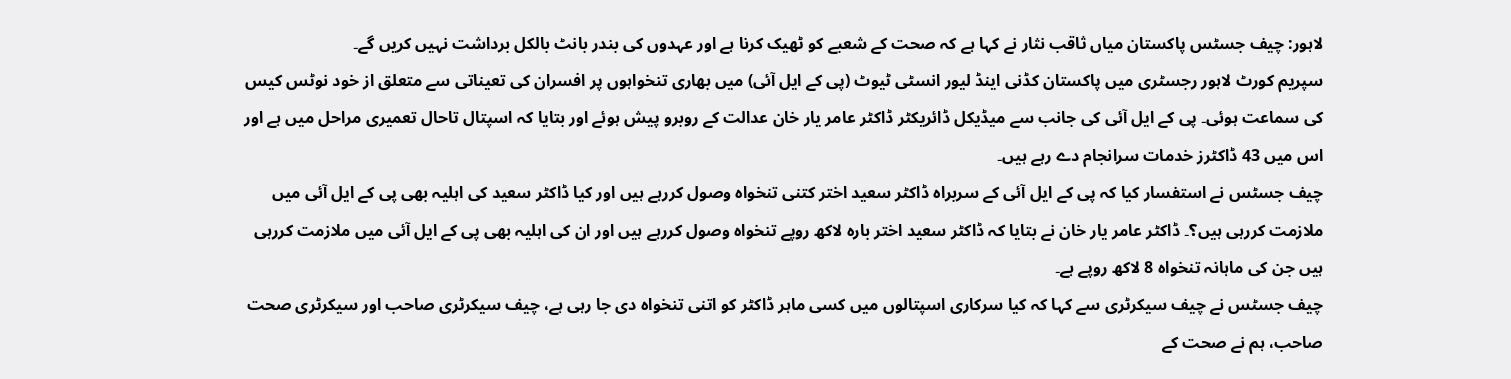لاہور: چیف جسٹس پاکستان میاں ثاقب نثار نے کہا ہے کہ صحت کے شعبے کو ٹھیک کرنا ہے اور عہدوں کی بندر بانٹ بالکل برداشت نہیں کریں گے۔
سپریم کورٹ لاہور رجسٹری میں پاکستان کڈنی اینڈ لیور انسٹی ٹیوٹ (پی کے ایل آئی) میں بھاری تنخواہوں پر افسران کی تعیناتی سے متعلق از خود نوٹس کیس کی سماعت ہوئی۔ پی کے ایل آئی کی جانب سے میڈیکل ڈائریکٹر ڈاکٹر عامر یار خان عدالت کے روبرو پیش ہوئے اور بتایا کہ اسپتال تاحال تعمیری مراحل میں ہے اور اس میں 43 ڈاکٹرز خدمات سرانجام دے رہے ہیں۔
چیف جسٹس نے استفسار کیا کہ پی کے ایل آئی کے سربراہ ڈاکٹر سعید اختر کتنی تنخواہ وصول کررہے ہیں اور کیا ڈاکٹر سعید کی اہلیہ بھی پی کے ایل آئی میں ملازمت کررہی ہیں؟۔ ڈاکٹر عامر یار خان نے بتایا کہ ڈاکٹر سعید اختر بارہ لاکھ روپے تنخواہ وصول کررہے ہیں اور ان کی اہلیہ بھی پی کے ایل آئی میں ملازمت کررہی ہیں جن کی ماہانہ تنخواہ 8 لاکھ روپے ہے۔
چیف جسٹس نے چیف سیکرٹری سے کہا کہ کیا سرکاری اسپتالوں میں کسی ماہر ڈاکٹر کو اتنی تنخواہ دی جا رہی ہے، چیف سیکرٹری صاحب اور سیکرٹری صحت صاحب، ہم نے صحت کے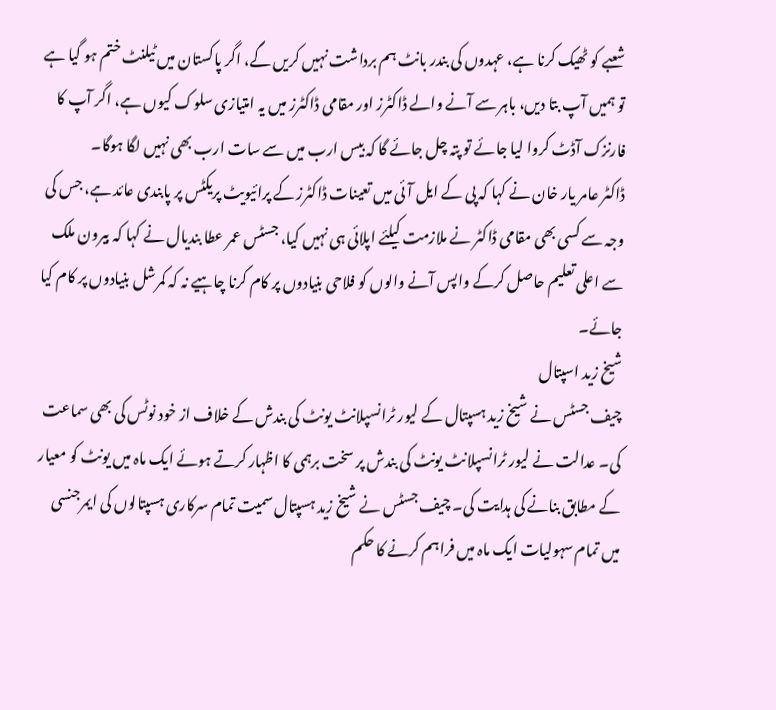شعبے کو ٹھیک کرنا ہے، عہدوں کی بندر بانٹ ہم برداشت نہیں کریں گے، اگر پاکستان میں ٹیلنٹ ختم ہو گیا ہے تو ہمیں آپ بتا دیں، باہر سے آنے والے ڈاکٹرز اور مقامی ڈاکٹرز میں یہ امتیازی سلوک کیوں ہے، اگر آپ کا فارنزک آڈٹ کروا لیا جائے تو پتہ چل جائے گا کہ بیس ارب میں سے سات ارب بھی نہیں لگا ہوگا۔
ڈاکٹر عامر یار خان نے کہا کہ پی کے ایل آئی میں تعینات ڈاکٹرز کے پرائیویٹ پریکٹس پر پابندی عائد ہے، جس کی وجہ سے کسی بھی مقامی ڈاکٹر نے ملازمت کیلئے اپلائی ہی نہیں کیا، جسٹس عمر عطا بندیال نے کہا کہ بیرون ملک سے اعلی تعلیم حاصل کرکے واپس آنے والوں کو فلاحی بنیادوں پر کام کرنا چاہیے نہ کہ کمرشل بنیادوں پر کام کیا جائے۔
شیخ زید اسپتال
چیف جسٹس نے شیخ زید ہسپتال کے لیور ٹرانسپلانٹ یونٹ کی بندش کے خلاف از خود نوٹس کی بھی سماعت کی۔ عدالت نے لیور ٹرانسپلانٹ یونٹ کی بندش پر سخت برہمی کا اظہار کرتے ہوئے ایک ماہ میں یونٹ کو معیار کے مطابق بنانے کی ہدایت کی۔ چیف جسٹس نے شیخ زید ہسپتال سمیت تمام سرکاری ہسپتالوں کی ایمرجنسی میں تمام سہولیات ایک ماہ میں فراہم کرنے کا حکم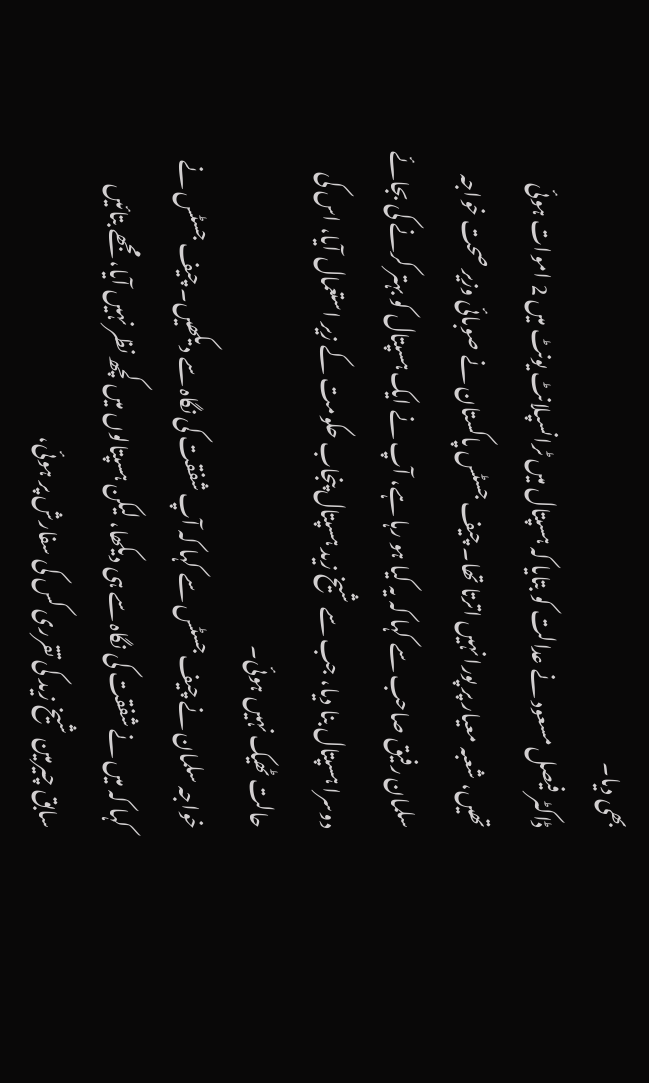بھی دیا۔
ڈاکٹر فیصل مسعود نے عدالت کو بتایا کہ ہسپتال میں ٹرانسپلانٹ یونٹ میں 2 اموات ہوئی تھیں، شعبہ معیار پر پورا نہیں اترتا تھا۔ چیف جسٹس پاکستان نے صوبائی وزیر صحت خواجہ سلمان رفیق صاحب سے کہا کہ یہ کیا ہو رہا ہے، آپ نے ایک ہسپتال کو بہتر کرنے کی بجائے دوسرا ہسپتال بنا دیا، جب سے شیخ زید ہسپتال پنجاب حکومت کے زیر استعمال آیا، اس کی حالت ٹھیک نہیں ہوئی۔
خواجہ سلمان نے چیف جسٹس سے کہا کہ آپ شفقت کی نگاہ سے دیکھیں۔ چیف جسٹس نے کہا کہ میں نے شفقت کی نگاہ سے ہی دیکھا، لیکن ہسپتالوں میں کچھ نظر نہیں آیا، مجھے بتائیں سابق چیرمین شیخ زید کی تقرری کس کی سفارش پر ہوئی،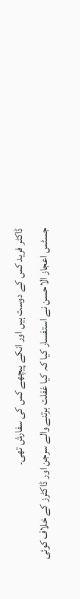ڈاکٹر فرید کس کے دوست ہیں اور انکے پیچھے کس کی سفارش تھی۔
جسٹس اعجاز الاحسن نے استفسار کیا کہ کیا غفلت برتنے والے سرجن اور ڈاکٹرز کے خلاف کوئی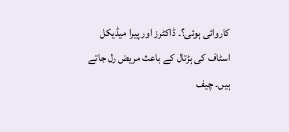کاروائی ہوئی؟۔ ڈاکٹرز اور پیرا میڈیکل اسٹاف کی ہڑتال کے باعث مریض رل جاتے ہیں۔ چیف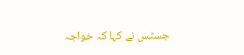جسٹس نے کہا کہ خواجہ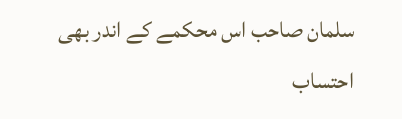سلمان صاحب اس محکمے کے اندر بھی احتساب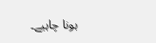ہونا چاہیے۔